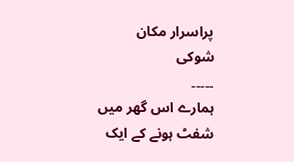پراسرار مکان
شوکی
۔۔۔۔۔
ہمارے اس گھر میں شفٹ ہونے کے ایک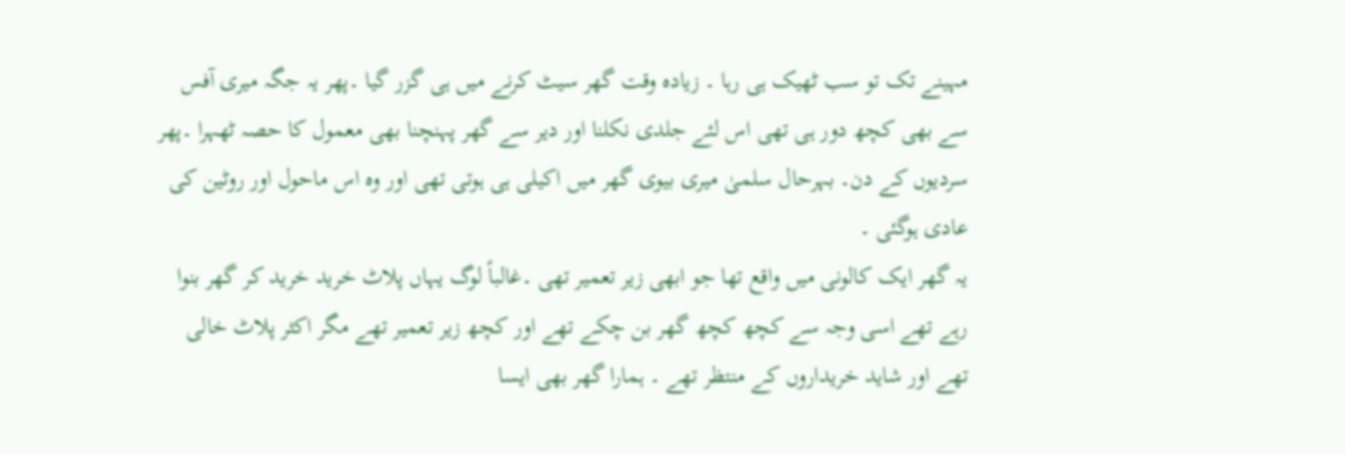مہینے تک تو سب ٹھیک ہی رہا ۔ زیادہ وقت گھر سیٹ کرنے میں ہی گزر گیا ۔پھر یہ جگہ میری آفس سے بھی کچھ دور ہی تھی اس لئے جلدی نکلنا اور دیر سے گھر پہنچنا بھی معمول کا حصہ ٹھہرا ۔پھر سردیوں کے دن۔ بہرحال سلمیٰ میری بیوی گھر میں اکیلی ہی ہوتی تھی اور وہ اس ماحول اور روٹین کی عادی ہوگئی ۔
یہ گھر ایک کالونی میں واقع تھا جو ابھی زیر تعمیر تھی ۔غالباً لوگ یہاں پلاٹ خرید خرید کر گھر بنوا رہے تھے اسی وجہ سے کچھ کچھ گھر بن چکے تھے اور کچھ زیر تعمیر تھے مگر اکثر پلاٹ خالی تھے اور شاید خریداروں کے منتظر تھے ۔ ہمارا گھر بھی ایسا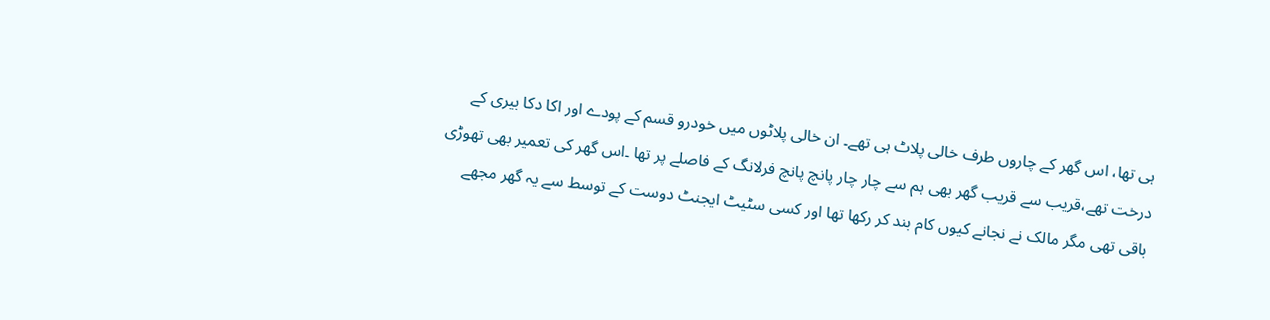ہی تھا، اس گھر کے چاروں طرف خالی پلاٹ ہی تھے۔ ان خالی پلاٹوں میں خودرو قسم کے پودے اور اکا دکا بیری کے درخت تھے،قریب سے قریب گھر بھی ہم سے چار چار پانچ پانچ فرلانگ کے فاصلے پر تھا ۔اس گھر کی تعمیر بھی تھوڑی باقی تھی مگر مالک نے نجانے کیوں کام بند کر رکھا تھا اور کسی سٹیٹ ایجنٹ دوست کے توسط سے یہ گھر مجھے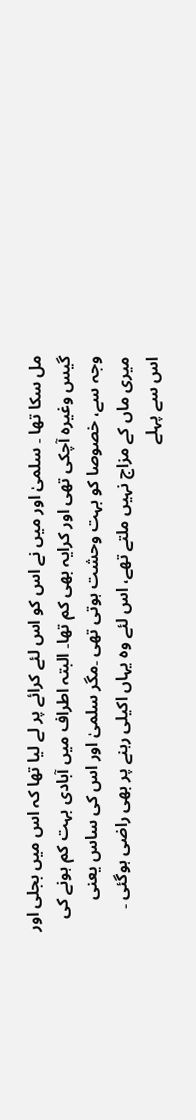مل سکا تھا ۔ سلمیٰ اور میں نے اس کو اس لئے کرائے پر لے لیا تھا کہ اس میں بجلی اور گیس وغیرہ آچکی تھی اور کرایہ بھی کم تھا۔ البتہ اطراف میں آبادی بہت کم ہونے کی وجہ سے، خصوصا کو بہت وحشت ہوتی تھی ۔مگر سلمیٰ اور اس کی ساس یعنی میری ماں کے مزاج نہیں ملتے تھے، اس لئے وہ یہاں اکیلی رہنے پر بھی راضی ہوگئی ۔
اس سے پہلے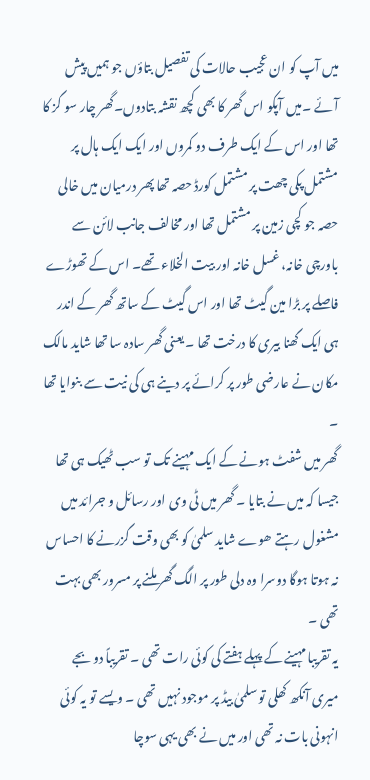میں آپ کو ان عجیب حالات کی تفصیل بتاؤں جو ہمیں پیش آئے ۔میں آپکو اس گھر کا بھی کچھ نقشہ بتادوں۔گھر چار سو گز کا تھا اور اس کے ایک طرف دو کمروں اور ایک ایک ہال پر مشتمل پکی چھت پر مشتمل کورڈ حصہ تھا پھر درمیان میں خالی حصہ جو کچی زمین پر مشتمل تھا اور مخالف جانب لائن سے باورچی خانہ، غسل خانہ اور بیت الخلاء تھے۔ اس کے تھوڑے فاصلے پر بڑا مین گیٹ تھا اور اس گیٹ کے ساتھ گھر کے اندر ہی ایک گھنا بیری کا درخت تھا ۔ یعنی گھر سادہ سا تھا شاید مالک مکان نے عارضی طور پر کرائے پر دینے ہی کی نیت سے بنوایا تھا ۔
گھر میں شفٹ ہونے کے ایک مہینے تک تو سب ٹھیک ہی تھا جیسا کہ میں نے بتایا ۔ گھر میں ٹی وی اور رسائل و جرائد میں مشغول رہتے ھوے شاید سلمیٰ کو بھی وقت گزرنے کا احساس نہ ہوتا ہوگا دوسرا وہ دلی طور پر الگ گھر ملنے پر مسرور بھی بہت تھی ۔
یہ تقریبا مہینے کے پہلے ہفتے کی کوئی رات تھی ۔ تقریباً دو بجے میری آنکھ کھلی تو سلمیٰ بیڈ پر موجود نہیں تھی ۔ ویسے تو یہ کوئی انہونی بات نہ تھی اور میں نے بھی یہی سوچا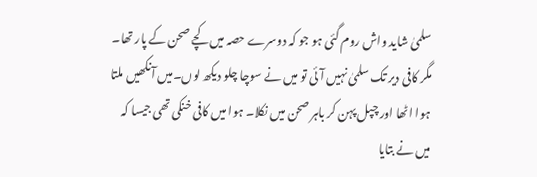سلمیٰ شاید واش روم گئی ہو جو کہ دوسرے حصہ میں کچے صحن کے پار تھا۔ مگر کافی دیر تک سلمیٰ نہیں آئی تو میں نے سوچا چلو دیکھ لوں۔میں آنکھیں ملتا ہوا اٹھا اور چپل پہن کر باہر صحن میں نکلا۔ ہوا میں کافی خنکی تھی جیسا کہ میں نے بتایا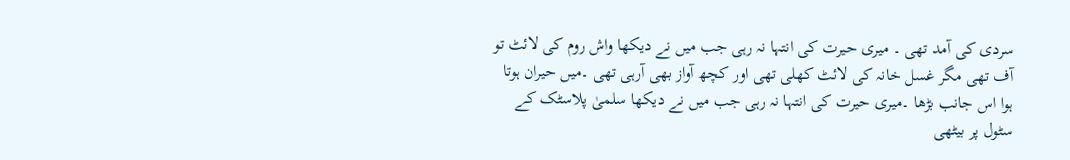سردی کی آمد تھی ۔ میری حیرت کی انتہا نہ رہی جب میں نے دیکھا واش روم کی لائٹ تو آف تھی مگر غسل خانہ کی لائٹ کھلی تھی اور کچھ آواز بھی آرہی تھی ۔میں حیران ہوتا ہوا اس جانب بڑھا ۔میری حیرت کی انتہا نہ رہی جب میں نے دیکھا سلمیٰ پلاسٹک کے سٹول پر بیٹھی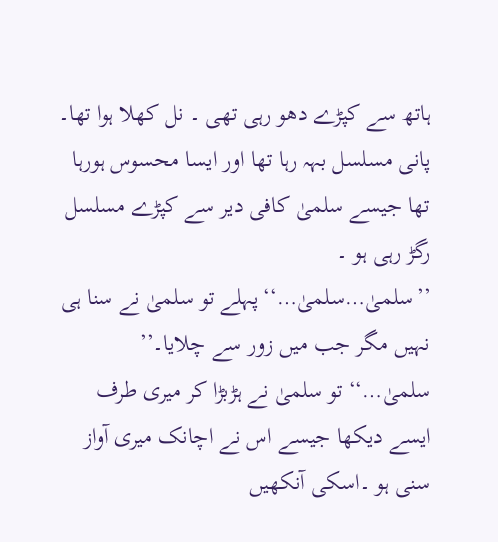ہاتھ سے کپڑے دھو رہی تھی ۔ نل کھلا ہوا تھا۔ پانی مسلسل بہہ رہا تھا اور ایسا محسوس ہورہا تھا جیسے سلمیٰ کافی دیر سے کپڑے مسلسل رگڑ رہی ہو ۔
’’سلمیٰ…سلمیٰ…‘‘پہلے تو سلمیٰ نے سنا ہی نہیں مگر جب میں زور سے چلایا۔’’ سلمیٰ…‘‘ تو سلمیٰ نے ہڑبڑا کر میری طرف ایسے دیکھا جیسے اس نے اچانک میری آواز سنی ہو ۔اسکی آنکھیں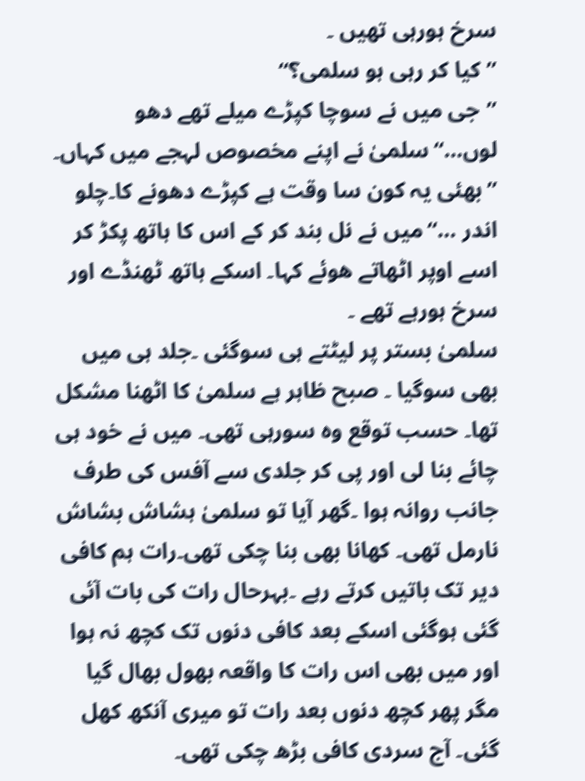سرخ ہورہی تھیں ۔
’’ کیا کر رہی ہو سلمی؟‘‘
’’جی میں نے سوچا کپڑے میلے تھے دھو لوں…‘‘سلمیٰ نے اپنے مخصوص لہجے میں کہاں۔
’’بھئی یہ کون سا وقت ہے کپڑے دھونے کا۔چلو اندر …‘‘میں نے نل بند کر کے اس کا ہاتھ پکڑ کر اسے اوپر اٹھاتے ھوئے کہا۔ اسکے ہاتھ ٹھنڈے اور سرخ ہورہے تھے ۔
سلمیٰ بستر پر لیٹتے ہی سوگئی ۔جلد ہی میں بھی سوگیا ۔ صبح ظاہر ہے سلمیٰ کا اٹھنا مشکل تھا۔ حسب توقع وہ سورہی تھی۔ میں نے خود ہی چائے بنا لی اور پی کر جلدی سے آفس کی طرف جانب روانہ ہوا ۔گھر آیا تو سلمیٰ ہشاش بشاش نارمل تھی۔ کھانا بھی بنا چکی تھی۔رات ہم کافی دیر تک باتیں کرتے رہے ۔بہرحال رات کی بات آئی گئی ہوگئی اسکے بعد کافی دنوں تک کچھ نہ ہوا اور میں بھی اس رات کا واقعہ بھول بھال گیا مگر پھر کچھ دنوں بعد رات تو میری آنکھ کھل گئی۔ آج سردی کافی بڑھ چکی تھی۔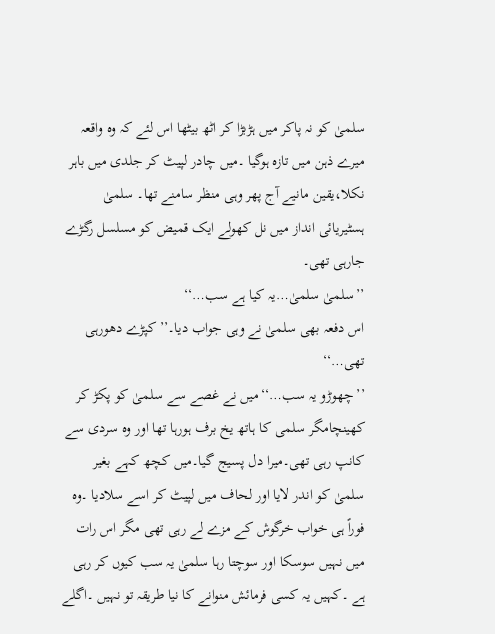سلمیٰ کو نہ پاکر میں ہڑبڑا کر اٹھ بیٹھا اس لئے کہ وہ واقعہ میرے ذہن میں تازہ ہوگیا ۔میں چادر لپیٹ کر جلدی میں باہر نکلا،یقین مانیے آج پھر وہی منظر سامنے تھا۔ سلمیٰ ہسٹیریائی انداز میں نل کھولے ایک قمیض کو مسلسل رگڑے جارہی تھی۔
’’سلمیٰ سلمیٰ…یہ کیا ہے سب…‘‘
اس دفعہ بھی سلمیٰ نے وہی جواب دیا۔’’ کپڑے دھورہی تھی…‘‘
’’چھوڑو یہ سب…‘‘میں نے غصے سے سلمیٰ کو پکڑ کر کھینچامگر سلمی کا ہاتھ یخ برف ہورہا تھا اور وہ سردی سے کانپ رہی تھی۔میرا دل پسیج گیا۔میں کچھ کہے بغیر سلمیٰ کو اندر لایا اور لحاف میں لپیٹ کر اسے سلادیا ۔وہ فوراً ہی خواب خرگوش کے مزے لے رہی تھی مگر اس رات میں نہیں سوسکا اور سوچتا رہا سلمیٰ یہ سب کیوں کر رہی ہے ۔کہیں یہ کسی فرمائش منوانے کا نیا طریقہ تو نہیں ۔اگلے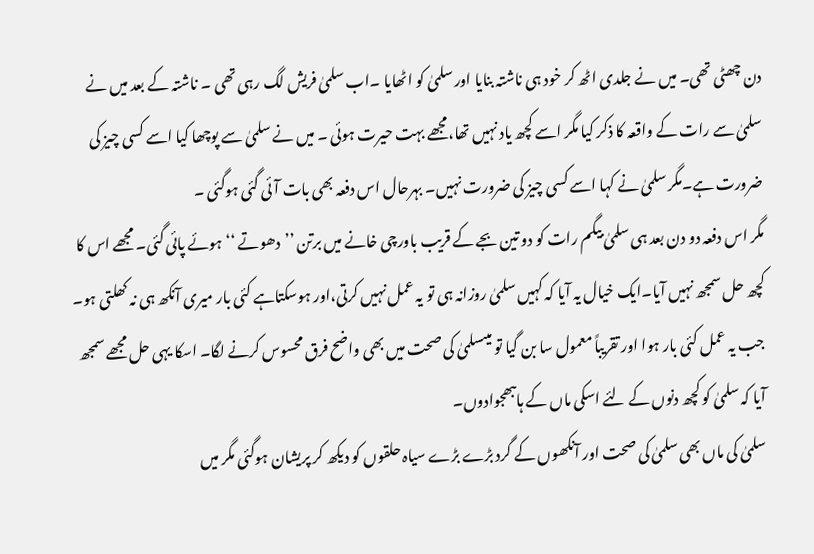دن چھٹی تھی۔ میں نے جلدی اٹھ کر خود ہی ناشتہ بنایا اور سلمیٰ کو اٹھایا ۔اب سلمیٰ فریش لگ رہی تھی ۔ ناشتہ کے بعد میں نے سلمیٰ سے رات کے واقعہ کا ذکر کیا مگر اسے کچھ یاد نہیں تھا،مجھے بہت حیرت ہوئی ۔ میں نے سلمیٰ سے پوچھا کیا اسے کسی چیز کی ضرورت ہے۔مگر سلمیٰ نے کہا اسے کسی چیز کی ضرورت نہیں۔ بہرحال اس دفعہ بھی بات آئی گئی ہوگئی ۔
مگر اس دفعہ دو دن بعد ہی سلمیٰ بیگم رات کو دو تین بجے کے قریب باورچی خانے میں برتن ’’دھوتے ‘‘ ہوئے پائی گئی۔ مجھے اس کا کچھ حل سمجھ نہیں آیا۔ایک خیال یہ آیا کہ کہیں سلمیٰ روزانہ ہی تو یہ عمل نہیں کرتی،اور ہوسکتاہے کئی بار میری آنکھ ہی نہ کھلتی ہو۔ جب یہ عمل کئی بار ہوا اور تقریباً معمول سا بن گیا تو میںسلمیٰ کی صحت میں بھی واضح فرق محسوس کرنے لگا۔ اسکا یہی حل مجھے سمجھ آیا کہ سلمیٰ کو کچھ دنوں کے لئے اسکی ماں کے ہاںبھجوادوں۔
سلمیٰ کی ماں بھی سلمیٰ کی صحت اور آنکھوں کے گرد بڑے بڑے سیاہ حلقوں کو دیکھ کر پریشان ہوگئی مگر میں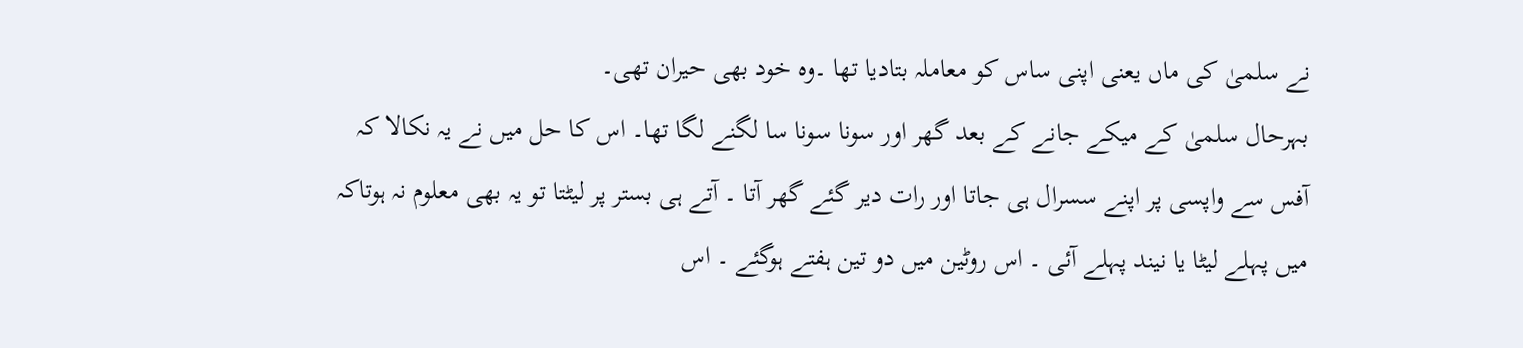نے سلمیٰ کی ماں یعنی اپنی ساس کو معاملہ بتادیا تھا ۔وہ خود بھی حیران تھی۔
بہرحال سلمیٰ کے میکے جانے کے بعد گھر اور سونا سونا سا لگنے لگا تھا۔ اس کا حل میں نے یہ نکالا کہ آفس سے واپسی پر اپنے سسرال ہی جاتا اور رات دیر گئے گھر آتا ۔ آتے ہی بستر پر لیٹتا تو یہ بھی معلوم نہ ہوتاکہ میں پہلے لیٹا یا نیند پہلے آئی ۔ اس روٹین میں دو تین ہفتے ہوگئے ۔ اس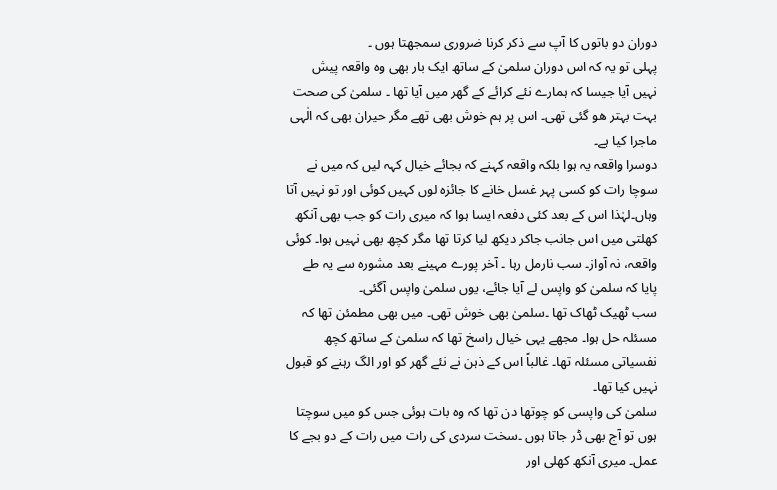دوران دو باتوں کا آپ سے ذکر کرنا ضروری سمجھتا ہوں ۔
پہلی تو یہ کہ اس دوران سلمیٰ کے ساتھ ایک بار بھی وہ واقعہ پیش نہیں آیا جیسا کہ ہمارے نئے کرائے کے گھر میں آیا تھا ۔ سلمیٰ کی صحت بہت بہتر ھو گئی تھی۔ اس پر ہم خوش بھی تھے مگر حیران بھی کہ الٰہی ماجرا کیا ہے۔
دوسرا واقعہ یہ ہوا بلکہ واقعہ کہنے کہ بجائے خیال کہہ لیں کہ میں نے سوچا رات کو کسی پہر غسل خانے کا جائزہ لوں کہیں کوئی اور تو نہیں آتا وہاں۔لہٰذا اس کے بعد کئی دفعہ ایسا ہوا کہ میری رات کو جب بھی آنکھ کھلتی میں اس جانب جاکر دیکھ لیا کرتا تھا مگر کچھ بھی نہیں ہوا۔ کوئی واقعہ، نہ آواز۔ سب نارمل رہا ۔ آخر پورے مہینے بعد مشورہ سے یہ طے پایا کہ سلمیٰ کو واپس لے آیا جائے، یوں سلمیٰ واپس آگئی۔
سب ٹھیک ٹھاک تھا ۔سلمیٰ بھی خوش تھی۔ میں بھی مطمئن تھا کہ مسئلہ حل ہوا۔ مجھے یہی خیال راسخ تھا کہ سلمیٰ کے ساتھ کچھ نفسیاتی مسئلہ تھا۔ غالباً اس کے ذہن نے نئے گھر کو اور الگ رہنے کو قبول نہیں کیا تھا۔
سلمیٰ کی واپسی کو چوتھا دن تھا کہ وہ بات ہوئی جس کو میں سوچتا ہوں تو آج بھی ڈر جاتا ہوں ۔سخت سردی کی رات میں رات کے دو بجے کا عمل۔ میری آنکھ کھلی اور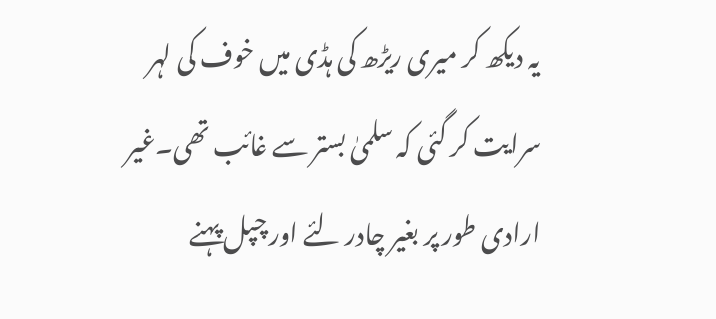یہ دیکھ کر میری ریڑھ کی ہڈی میں خوف کی لہر سرایت کر گئی کہ سلمیٰ بستر سے غائب تھی۔غیر ارادی طور پر بغیر چادر لئے اور چپل پہنے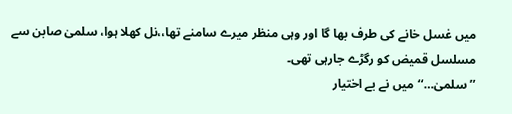میں غسل خانے کی طرف بھا گا اور وہی منظر میرے سامنے تھا،،نل کھلا ہوا، سلمیٰ صابن سے مسلسل قمیض کو رگڑے جارہی تھی۔
’’ سلمیٰ…‘‘میں نے بے اختیار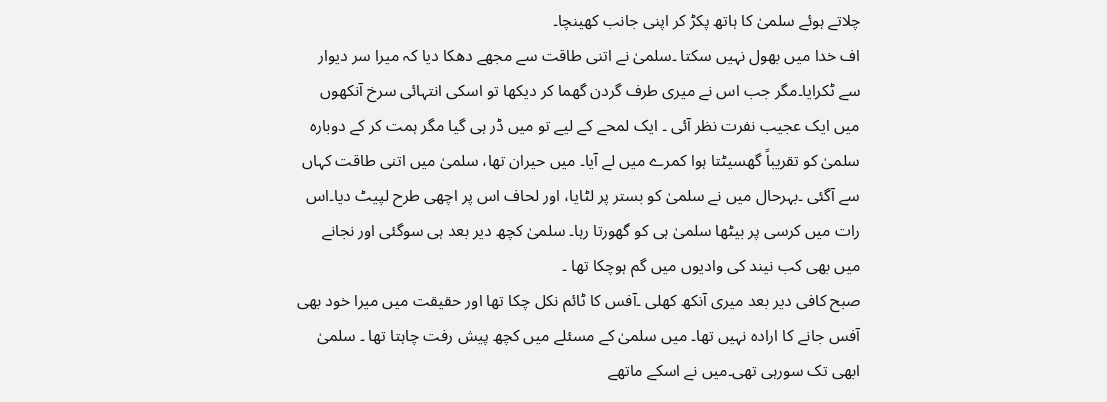چلاتے ہوئے سلمیٰ کا ہاتھ پکڑ کر اپنی جانب کھینچا۔
اف خدا میں بھول نہیں سکتا ۔سلمیٰ نے اتنی طاقت سے مجھے دھکا دیا کہ میرا سر دیوار سے ٹکرایا۔مگر جب اس نے میری طرف گردن گھما کر دیکھا تو اسکی انتہائی سرخ آنکھوں میں ایک عجیب نفرت نظر آئی ۔ ایک لمحے کے لیے تو میں ڈر ہی گیا مگر ہمت کر کے دوبارہ سلمیٰ کو تقریباً گھسیٹتا ہوا کمرے میں لے آیا۔ میں حیران تھا، سلمیٰ میں اتنی طاقت کہاں سے آگئی ۔بہرحال میں نے سلمیٰ کو بستر پر لٹایا، اور لحاف اس پر اچھی طرح لپیٹ دیا۔اس رات میں کرسی پر بیٹھا سلمیٰ ہی کو گھورتا رہا۔ سلمیٰ کچھ دیر بعد ہی سوگئی اور نجانے میں بھی کب نیند کی وادیوں میں گم ہوچکا تھا ۔
صبح کافی دیر بعد میری آنکھ کھلی ۔آفس کا ٹائم نکل چکا تھا اور حقیقت میں میرا خود بھی آفس جانے کا ارادہ نہیں تھا۔ میں سلمیٰ کے مسئلے میں کچھ پیش رفت چاہتا تھا ۔ سلمیٰ ابھی تک سورہی تھی۔میں نے اسکے ماتھے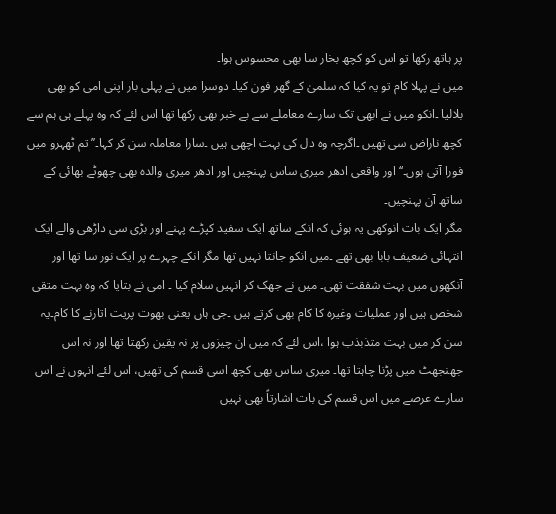پر ہاتھ رکھا تو اس کو کچھ بخار سا بھی محسوس ہوا۔
میں نے پہلا کام تو یہ کیا کہ سلمیٰ کے گھر فون کیا۔ دوسرا میں نے پہلی بار اپنی امی کو بھی بلالیا ۔انکو میں نے ابھی تک سارے معاملے سے بے خبر بھی رکھا تھا اس لئے کہ وہ پہلے ہی ہم سے کچھ ناراض سی تھیں ۔اگرچہ وہ دل کی بہت اچھی ہیں ۔سارا معاملہ سن کر کہا۔’’ تم ٹھہرو میں فورا آتی ہوں۔‘‘ اور واقعی ادھر میری ساس پہنچیں اور ادھر میری والدہ بھی چھوٹے بھائی کے ساتھ آن پہنچیں۔
مگر ایک بات انوکھی یہ ہوئی کہ انکے ساتھ ایک سفید کپڑے پہنے اور بڑی سی داڑھی والے ایک انتہائی ضعیف بابا بھی تھے ۔میں انکو جانتا نہیں تھا مگر انکے چہرے پر ایک نور سا تھا اور آنکھوں میں بہت شفقت تھی۔ میں نے جھک کر انہیں سلام کیا ۔ امی نے بتایا کہ وہ بہت متقی شخص ہیں اور عملیات وغیرہ کا کام بھی کرتے ہیں ۔جی ہاں یعنی بھوت پریت اتارنے کا کام۔یہ سن کر میں بہت متذبذب ہوا ،اس لئے کہ میں ان چیزوں پر نہ یقین رکھتا تھا اور نہ اس جھنجھٹ میں پڑنا چاہتا تھا۔ میری ساس بھی کچھ اسی قسم کی تھیں، اس لئے انہوں نے اس سارے عرصے میں اس قسم کی بات اشارتاً بھی نہیں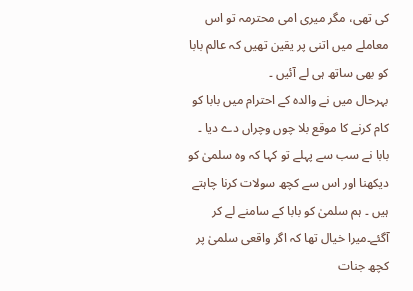کی تھی، مگر میری امی محترمہ تو اس معاملے میں اتنی پر یقین تھیں کہ عالم بابا کو بھی ساتھ ہی لے آئیں ۔
بہرحال میں نے والدہ کے احترام میں بابا کو کام کرنے کا موقع بلا چوں وچراں دے دیا ۔ بابا نے سب سے پہلے تو کہا کہ وہ سلمیٰ کو دیکھنا اور اس سے کچھ سولات کرنا چاہتے ہیں ۔ ہم سلمیٰ کو بابا کے سامنے لے کر آگئے۔میرا خیال تھا کہ اگر واقعی سلمیٰ پر کچھ جنات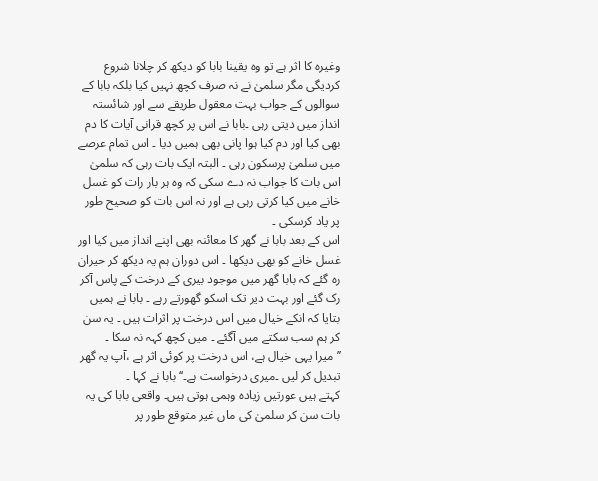وغیرہ کا اثر ہے تو وہ یقینا بابا کو دیکھ کر چلانا شروع کردیگی مگر سلمیٰ نے نہ صرف کچھ نہیں کیا بلکہ بابا کے سوالوں کے جواب بہت معقول طریقے سے اور شائستہ انداز میں دیتی رہی ۔بابا نے اس پر کچھ قرانی آیات کا دم بھی کیا اور دم کیا ہوا پانی بھی ہمیں دیا ۔ اس تمام عرصے میں سلمیٰ پرسکون رہی ۔ البتہ ایک بات رہی کہ سلمیٰ اس بات کا جواب نہ دے سکی کہ وہ ہر بار رات کو غسل خانے میں کیا کرتی رہی ہے اور نہ اس بات کو صحیح طور پر یاد کرسکی ۔
اس کے بعد بابا نے گھر کا معائنہ بھی اپنے انداز میں کیا اور غسل خانے کو بھی دیکھا ۔ اس دوران ہم یہ دیکھ کر حیران رہ گئے کہ بابا گھر میں موجود بیری کے درخت کے پاس آکر رک گئے اور بہت دیر تک اسکو گھورتے رہے ۔ بابا نے ہمیں بتایا کہ انکے خیال میں اس درخت پر اثرات ہیں ۔ یہ سن کر ہم سب سکتے میں آگئے ۔ میں کچھ کہہ نہ سکا ۔
’’ میرا یہی خیال ہے، اس درخت پر کوئی اثر ہے ،آپ یہ گھر تبدیل کر لیں ۔میری درخواست ہے۔‘‘ بابا نے کہا ۔
کہتے ہیں عورتیں زیادہ وہمی ہوتی ہیں۔ واقعی بابا کی یہ بات سن کر سلمیٰ کی ماں غیر متوقع طور پر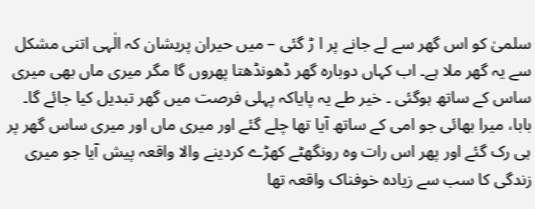سلمیٰ کو اس گھر سے لے جانے پر ا ڑ گئی – میں حیران پریشان کہ الٰہی اتنی مشکل سے یہ گھر ملا ہے۔ اب کہاں دوبارہ گھر ڈھونڈھتا پھروں گا مگر میری ماں بھی میری ساس کے ساتھ ہوگئی ۔ خیر طے یہ پایاکہ پہلی فرصت میں گھر تبدیل کیا جائے گا۔ بابا، میرا بھائی جو امی کے ساتھ آیا تھا چلے گئے اور میری ماں اور میری ساس گھر پر ہی رک گئے اور پھر اس رات وہ رونگھٹے کھڑے کردینے والا واقعہ پیش آیا جو میری زندگی کا سب سے زیادہ خوفناک واقعہ تھا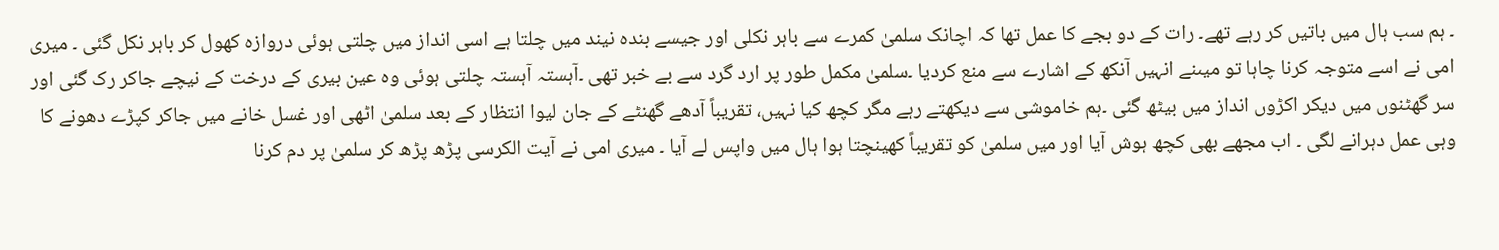۔ ہم سب ہال میں باتیں کر رہے تھے۔ رات کے دو بجے کا عمل تھا کہ اچانک سلمیٰ کمرے سے باہر نکلی اور جیسے بندہ نیند میں چلتا ہے اسی انداز میں چلتی ہوئی دروازہ کھول کر باہر نکل گئی ۔ میری امی نے اسے متوجہ کرنا چاہا تو میںنے انہیں آنکھ کے اشارے سے منع کردیا ۔سلمیٰ مکمل طور پر ارد گرد سے بے خبر تھی ۔آہستہ آہستہ چلتی ہوئی وہ عین بیری کے درخت کے نیچے جاکر رک گئی اور سر گھٹنوں میں دیکر اکڑوں انداز میں بیٹھ گئی ۔ہم خاموشی سے دیکھتے رہے مگر کچھ کیا نہیں، تقریباً آدھے گھنٹے کے جان لیوا انتظار کے بعد سلمیٰ اٹھی اور غسل خانے میں جاکر کپڑے دھونے کا وہی عمل دہرانے لگی ۔ اب مجھے بھی کچھ ہوش آیا اور میں سلمیٰ کو تقریباً کھینچتا ہوا ہال میں واپس لے آیا ۔ میری امی نے آیت الکرسی پڑھ پڑھ کر سلمیٰ پر دم کرنا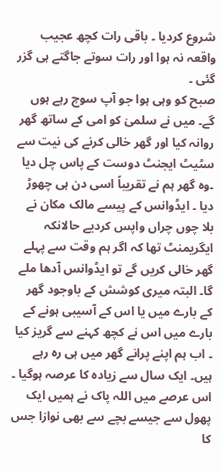شروع کردیا ۔ باقی رات کچھ عجیب واقعہ نہ ہوا اور رات سوتے جاگتے ہی گزر گئی ۔
صبح کو وہی ہوا جو آپ سوچ رہے ہوں گے۔ میں نے سلمیٰ کو امی کے ساتھ گھر روانہ کیا اور گھر خالی کرنے کی نیت سے سٹیٹ ایجنٹ دوست کے پاس چل دیا ۔وہ گھر ہم نے تقریباً اسی دن ہی چھوڑ دیا ۔ ایڈوانس کے پیسے مالک مکان نے بلا چوں چراں واپس کردیے حالانکہ ایگریمنٹ تھا کہ اگر ہم وقت سے پہلے گھر خالی کریں گے تو ایڈوانس آدھا ملے گا۔ البتہ میری کوشش کے باوجود گھر کے بارے میں یا اس کے آسیبی ہونے کے بارے میں اس نے کچھ کہنے سے گریز کیا ۔ اب ہم اپنے پرانے گھر میں ہی رہ رہے ہیں۔ ایک سال سے زیادہ کا عرصہ ہوگیا ۔ اس عرصے میں اللہ پاک نے ہمیں ایک پھول سے جیسے بچے سے بھی نوازا جس کا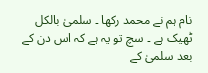نام ہم نے محمد رکھا ۔ سلمیٰ بالکل ٹھیک ہے ۔ سچ تو یہ ہے کہ اس دن کے بعد سلمیٰ کے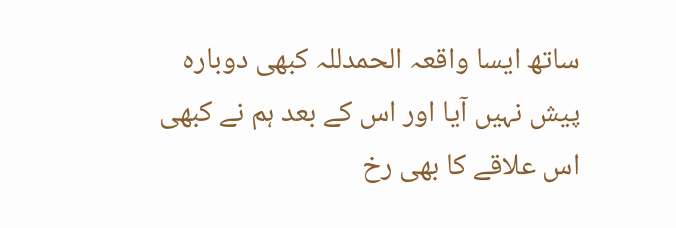ساتھ ایسا واقعہ الحمدللہ کبھی دوبارہ پیش نہیں آیا اور اس کے بعد ہم نے کبھی اس علاقے کا بھی رخ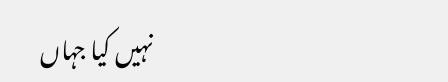نہیں کیا جہاں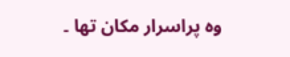وہ پراسرار مکان تھا ۔